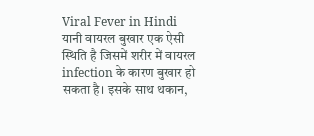Viral Fever in Hindi यानी वायरल बुखार एक ऐसी स्थिति है जिसमें शरीर में वायरल infection के कारण बुखार हो सकता है। इसके साथ थकान,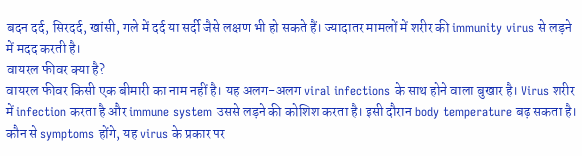बदन दर्द, सिरदर्द, खांसी, गले में दर्द या सर्दी जैसे लक्षण भी हो सकते हैं। ज्यादातर मामलों में शरीर की immunity virus से लड़ने में मदद करती है।
वायरल फीवर क्या है?
वायरल फीवर किसी एक बीमारी का नाम नहीं है। यह अलग-अलग viral infections के साथ होने वाला बुखार है। Virus शरीर में infection करता है और immune system उससे लड़ने की कोशिश करता है। इसी दौरान body temperature बढ़ सकता है। कौन से symptoms होंगे, यह virus के प्रकार पर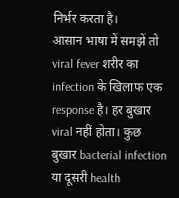निर्भर करता है।
आसान भाषा में समझें तो viral fever शरीर का infection के खिलाफ एक response है। हर बुखार viral नहीं होता। कुछ बुखार bacterial infection या दूसरी health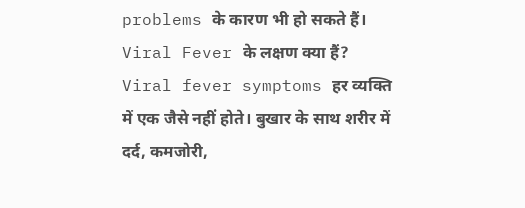problems के कारण भी हो सकते हैं।
Viral Fever के लक्षण क्या हैं?
Viral fever symptoms हर व्यक्ति में एक जैसे नहीं होते। बुखार के साथ शरीर में दर्द, कमजोरी,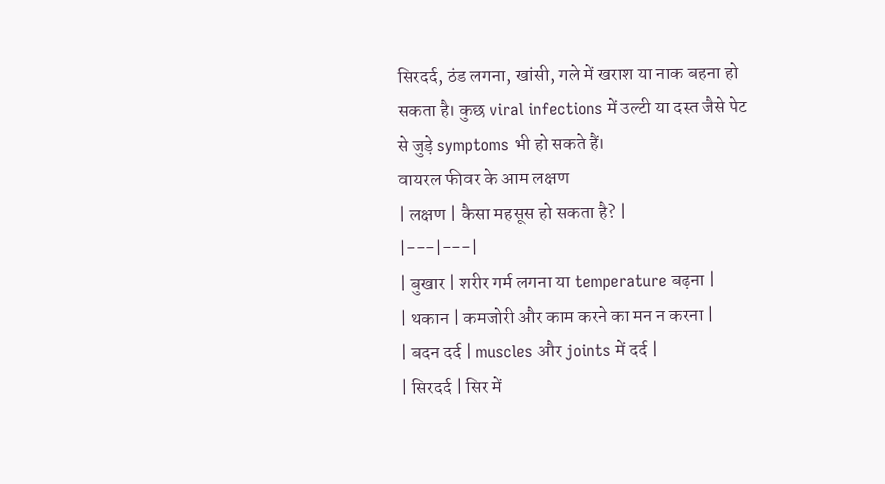सिरदर्द, ठंड लगना, खांसी, गले में खराश या नाक बहना हो सकता है। कुछ viral infections में उल्टी या दस्त जैसे पेट से जुड़े symptoms भी हो सकते हैं।
वायरल फीवर के आम लक्षण
| लक्षण | कैसा महसूस हो सकता है? |
|---|---|
| बुखार | शरीर गर्म लगना या temperature बढ़ना |
| थकान | कमजोरी और काम करने का मन न करना |
| बदन दर्द | muscles और joints में दर्द |
| सिरदर्द | सिर में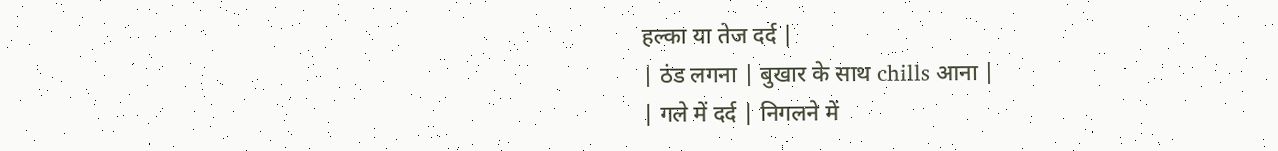हल्का या तेज दर्द |
| ठंड लगना | बुखार के साथ chills आना |
| गले में दर्द | निगलने में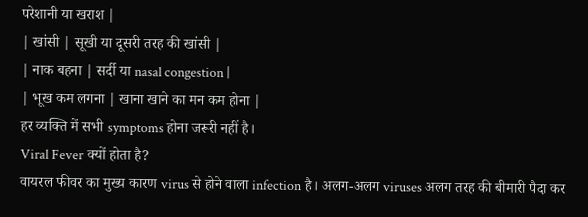परेशानी या खराश |
| खांसी | सूखी या दूसरी तरह की खांसी |
| नाक बहना | सर्दी या nasal congestion |
| भूख कम लगना | खाना खाने का मन कम होना |
हर व्यक्ति में सभी symptoms होना जरूरी नहीं है।
Viral Fever क्यों होता है?
वायरल फीवर का मुख्य कारण virus से होने वाला infection है। अलग-अलग viruses अलग तरह की बीमारी पैदा कर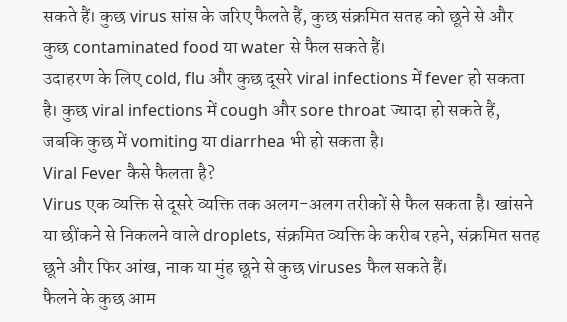सकते हैं। कुछ virus सांस के जरिए फैलते हैं, कुछ संक्रमित सतह को छूने से और कुछ contaminated food या water से फैल सकते हैं।
उदाहरण के लिए cold, flu और कुछ दूसरे viral infections में fever हो सकता है। कुछ viral infections में cough और sore throat ज्यादा हो सकते हैं, जबकि कुछ में vomiting या diarrhea भी हो सकता है।
Viral Fever कैसे फैलता है?
Virus एक व्यक्ति से दूसरे व्यक्ति तक अलग-अलग तरीकों से फैल सकता है। खांसने या छींकने से निकलने वाले droplets, संक्रमित व्यक्ति के करीब रहने, संक्रमित सतह छूने और फिर आंख, नाक या मुंह छूने से कुछ viruses फैल सकते हैं।
फैलने के कुछ आम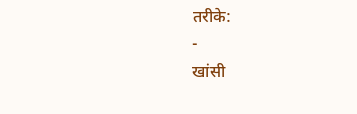तरीके:
-
खांसी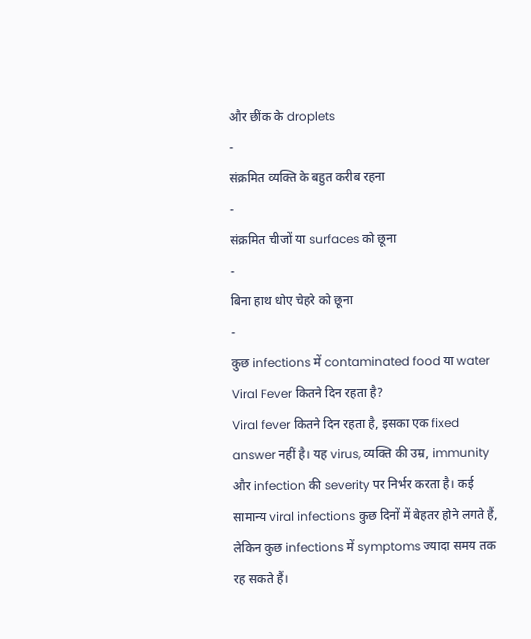और छींक के droplets
-
संक्रमित व्यक्ति के बहुत करीब रहना
-
संक्रमित चीजों या surfaces को छूना
-
बिना हाथ धोए चेहरे को छूना
-
कुछ infections में contaminated food या water
Viral Fever कितने दिन रहता है?
Viral fever कितने दिन रहता है, इसका एक fixed answer नहीं है। यह virus, व्यक्ति की उम्र, immunity और infection की severity पर निर्भर करता है। कई सामान्य viral infections कुछ दिनों में बेहतर होने लगते हैं, लेकिन कुछ infections में symptoms ज्यादा समय तक रह सकते हैं।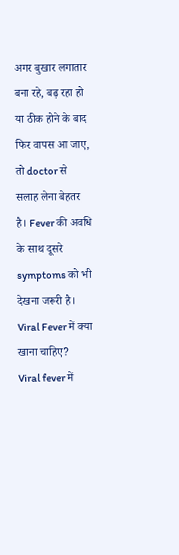अगर बुखार लगातार बना रहे, बढ़ रहा हो या ठीक होने के बाद फिर वापस आ जाए, तो doctor से सलाह लेना बेहतर है। Fever की अवधि के साथ दूसरे symptoms को भी देखना जरूरी है।
Viral Fever में क्या खाना चाहिए?
Viral fever में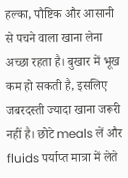हल्का, पौष्टिक और आसानी से पचने वाला खाना लेना अच्छा रहता है। बुखार में भूख कम हो सकती है, इसलिए जबरदस्ती ज्यादा खाना जरूरी नहीं है। छोटे meals लें और fluids पर्याप्त मात्रा में लेते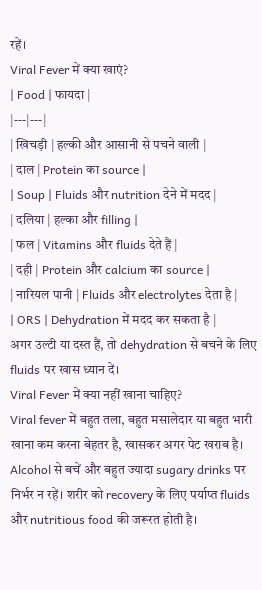रहें।
Viral Fever में क्या खाएं?
| Food | फायदा |
|---|---|
| खिचड़ी | हल्की और आसानी से पचने वाली |
| दाल | Protein का source |
| Soup | Fluids और nutrition देने में मदद |
| दलिया | हल्का और filling |
| फल | Vitamins और fluids देते हैं |
| दही | Protein और calcium का source |
| नारियल पानी | Fluids और electrolytes देता है |
| ORS | Dehydration में मदद कर सकता है |
अगर उल्टी या दस्त हैं, तो dehydration से बचने के लिए fluids पर खास ध्यान दें।
Viral Fever में क्या नहीं खाना चाहिए?
Viral fever में बहुत तला, बहुत मसालेदार या बहुत भारी खाना कम करना बेहतर है, खासकर अगर पेट खराब है। Alcohol से बचें और बहुत ज्यादा sugary drinks पर निर्भर न रहें। शरीर को recovery के लिए पर्याप्त fluids और nutritious food की जरूरत होती है।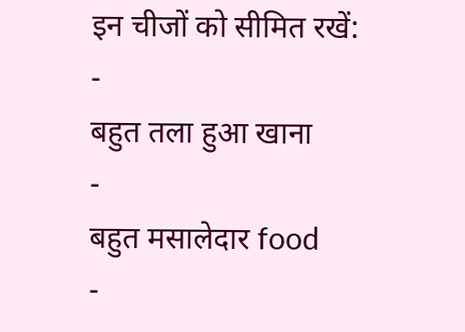इन चीजों को सीमित रखें:
-
बहुत तला हुआ खाना
-
बहुत मसालेदार food
-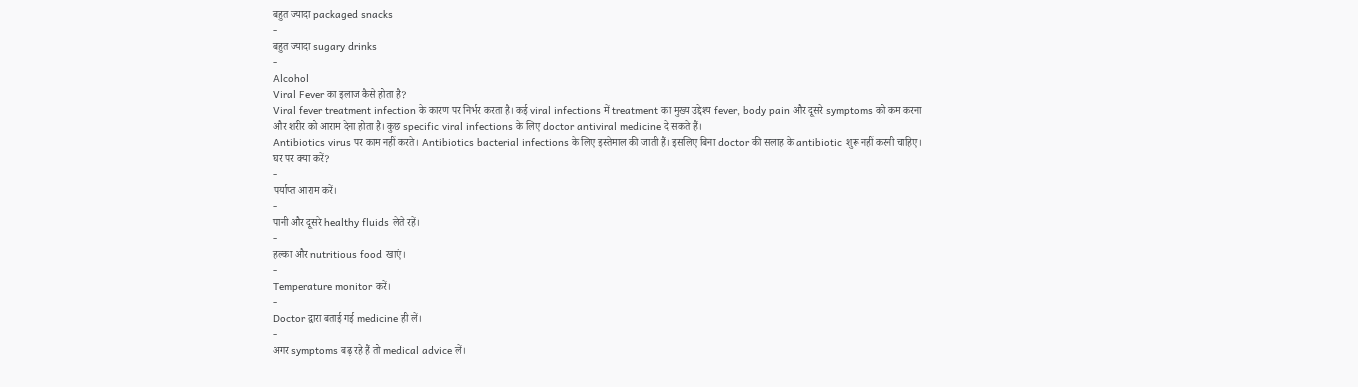बहुत ज्यादा packaged snacks
-
बहुत ज्यादा sugary drinks
-
Alcohol
Viral Fever का इलाज कैसे होता है?
Viral fever treatment infection के कारण पर निर्भर करता है। कई viral infections में treatment का मुख्य उद्देश्य fever, body pain और दूसरे symptoms को कम करना और शरीर को आराम देना होता है। कुछ specific viral infections के लिए doctor antiviral medicine दे सकते हैं।
Antibiotics virus पर काम नहीं करते। Antibiotics bacterial infections के लिए इस्तेमाल की जाती हैं। इसलिए बिना doctor की सलाह के antibiotic शुरू नहीं करनी चाहिए।
घर पर क्या करें?
-
पर्याप्त आराम करें।
-
पानी और दूसरे healthy fluids लेते रहें।
-
हल्का और nutritious food खाएं।
-
Temperature monitor करें।
-
Doctor द्वारा बताई गई medicine ही लें।
-
अगर symptoms बढ़ रहे हैं तो medical advice लें।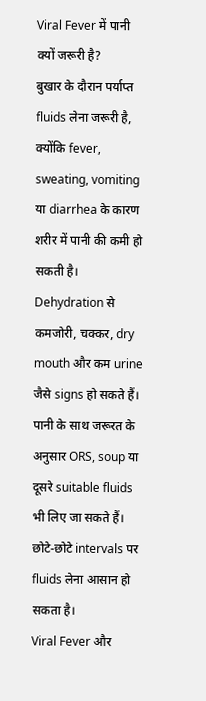Viral Fever में पानी क्यों जरूरी है?
बुखार के दौरान पर्याप्त fluids लेना जरूरी है, क्योंकि fever, sweating, vomiting या diarrhea के कारण शरीर में पानी की कमी हो सकती है। Dehydration से कमजोरी, चक्कर, dry mouth और कम urine जैसे signs हो सकते हैं।
पानी के साथ जरूरत के अनुसार ORS, soup या दूसरे suitable fluids भी लिए जा सकते हैं। छोटे-छोटे intervals पर fluids लेना आसान हो सकता है।
Viral Fever और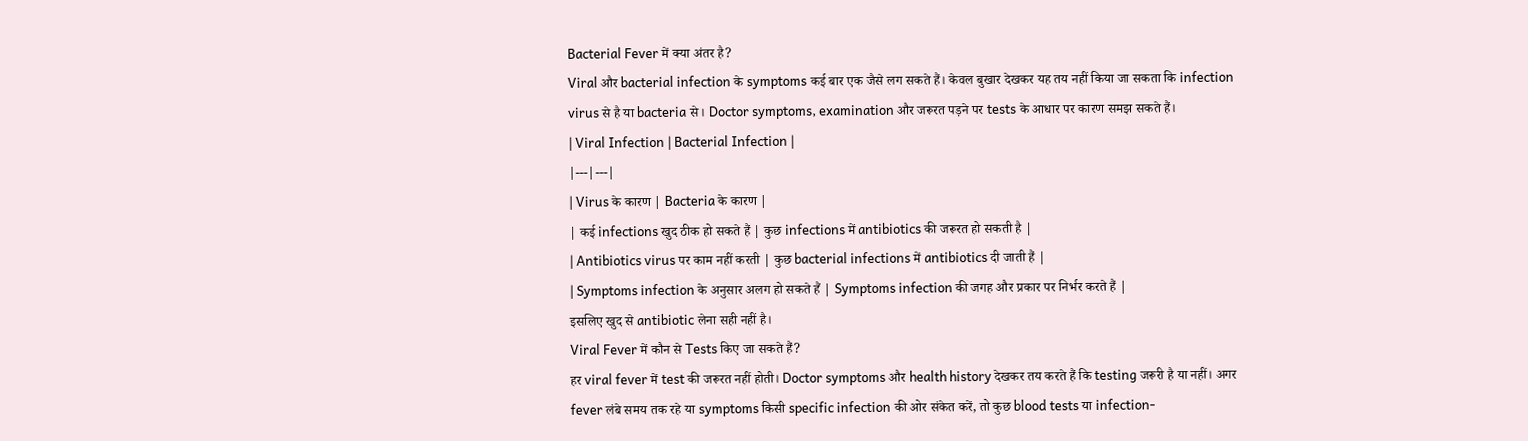Bacterial Fever में क्या अंतर है?
Viral और bacterial infection के symptoms कई बार एक जैसे लग सकते हैं। केवल बुखार देखकर यह तय नहीं किया जा सकता कि infection virus से है या bacteria से। Doctor symptoms, examination और जरूरत पड़ने पर tests के आधार पर कारण समझ सकते हैं।
| Viral Infection | Bacterial Infection |
|---|---|
| Virus के कारण | Bacteria के कारण |
| कई infections खुद ठीक हो सकते हैं | कुछ infections में antibiotics की जरूरत हो सकती है |
| Antibiotics virus पर काम नहीं करती | कुछ bacterial infections में antibiotics दी जाती हैं |
| Symptoms infection के अनुसार अलग हो सकते हैं | Symptoms infection की जगह और प्रकार पर निर्भर करते हैं |
इसलिए खुद से antibiotic लेना सही नहीं है।
Viral Fever में कौन से Tests किए जा सकते हैं?
हर viral fever में test की जरूरत नहीं होती। Doctor symptoms और health history देखकर तय करते हैं कि testing जरूरी है या नहीं। अगर fever लंबे समय तक रहे या symptoms किसी specific infection की ओर संकेत करें, तो कुछ blood tests या infection-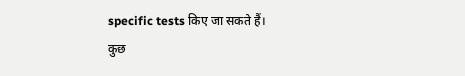specific tests किए जा सकते हैं।
कुछ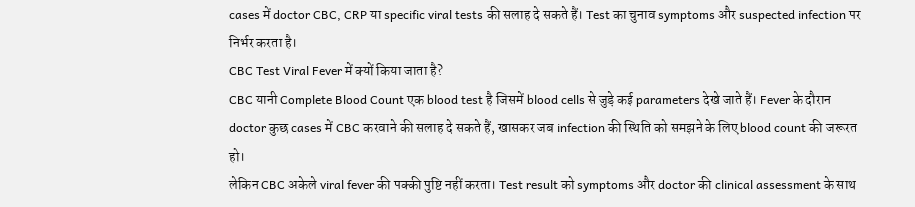cases में doctor CBC, CRP या specific viral tests की सलाह दे सकते हैं। Test का चुनाव symptoms और suspected infection पर निर्भर करता है।
CBC Test Viral Fever में क्यों किया जाता है?
CBC यानी Complete Blood Count एक blood test है जिसमें blood cells से जुड़े कई parameters देखे जाते हैं। Fever के दौरान doctor कुछ cases में CBC करवाने की सलाह दे सकते हैं, खासकर जब infection की स्थिति को समझने के लिए blood count की जरूरत हो।
लेकिन CBC अकेले viral fever की पक्की पुष्टि नहीं करता। Test result को symptoms और doctor की clinical assessment के साथ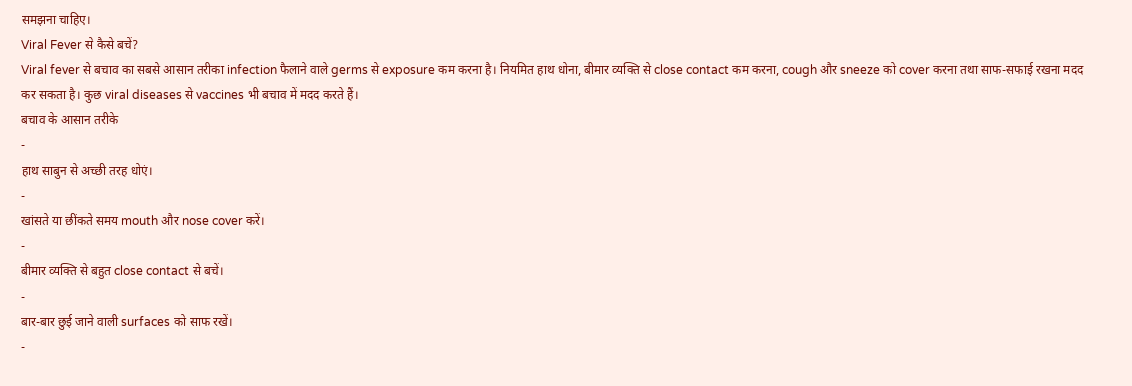समझना चाहिए।
Viral Fever से कैसे बचें?
Viral fever से बचाव का सबसे आसान तरीका infection फैलाने वाले germs से exposure कम करना है। नियमित हाथ धोना, बीमार व्यक्ति से close contact कम करना, cough और sneeze को cover करना तथा साफ-सफाई रखना मदद कर सकता है। कुछ viral diseases से vaccines भी बचाव में मदद करते हैं।
बचाव के आसान तरीके
-
हाथ साबुन से अच्छी तरह धोएं।
-
खांसते या छींकते समय mouth और nose cover करें।
-
बीमार व्यक्ति से बहुत close contact से बचें।
-
बार-बार छुई जाने वाली surfaces को साफ रखें।
-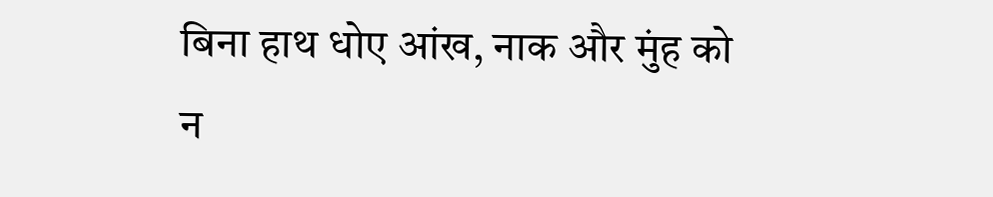बिना हाथ धोए आंख, नाक और मुंह को न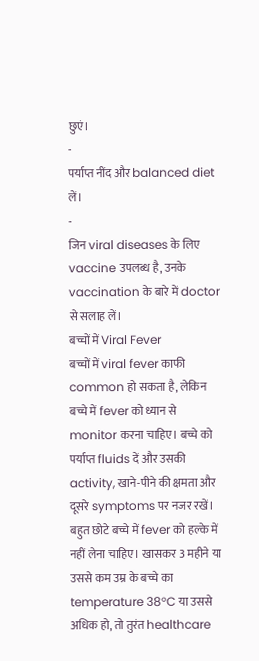छुएं।
-
पर्याप्त नींद और balanced diet लें।
-
जिन viral diseases के लिए vaccine उपलब्ध है, उनके vaccination के बारे में doctor से सलाह लें।
बच्चों में Viral Fever
बच्चों में viral fever काफी common हो सकता है, लेकिन बच्चे में fever को ध्यान से monitor करना चाहिए। बच्चे को पर्याप्त fluids दें और उसकी activity, खाने-पीने की क्षमता और दूसरे symptoms पर नजर रखें।
बहुत छोटे बच्चे में fever को हल्के में नहीं लेना चाहिए। खासकर 3 महीने या उससे कम उम्र के बच्चे का temperature 38°C या उससे अधिक हो, तो तुरंत healthcare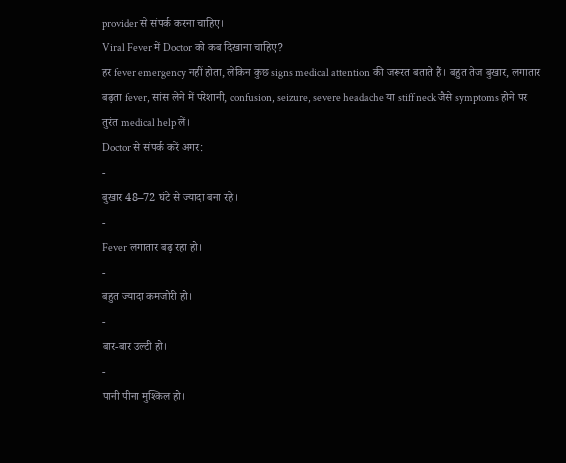provider से संपर्क करना चाहिए।
Viral Fever में Doctor को कब दिखाना चाहिए?
हर fever emergency नहीं होता, लेकिन कुछ signs medical attention की जरूरत बताते हैं। बहुत तेज बुखार, लगातार बढ़ता fever, सांस लेने में परेशानी, confusion, seizure, severe headache या stiff neck जैसे symptoms होने पर तुरंत medical help लें।
Doctor से संपर्क करें अगर:
-
बुखार 48–72 घंटे से ज्यादा बना रहे।
-
Fever लगातार बढ़ रहा हो।
-
बहुत ज्यादा कमजोरी हो।
-
बार-बार उल्टी हो।
-
पानी पीना मुश्किल हो।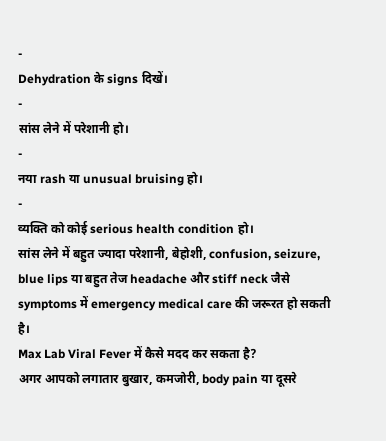-
Dehydration के signs दिखें।
-
सांस लेने में परेशानी हो।
-
नया rash या unusual bruising हो।
-
व्यक्ति को कोई serious health condition हो।
सांस लेने में बहुत ज्यादा परेशानी, बेहोशी, confusion, seizure, blue lips या बहुत तेज headache और stiff neck जैसे symptoms में emergency medical care की जरूरत हो सकती है।
Max Lab Viral Fever में कैसे मदद कर सकता है?
अगर आपको लगातार बुखार, कमजोरी, body pain या दूसरे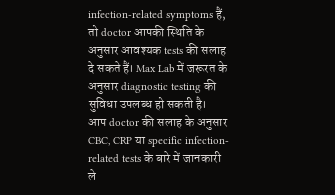infection-related symptoms हैं, तो doctor आपकी स्थिति के अनुसार आवश्यक tests की सलाह दे सकते हैं। Max Lab में जरूरत के अनुसार diagnostic testing की सुविधा उपलब्ध हो सकती है।
आप doctor की सलाह के अनुसार CBC, CRP या specific infection-related tests के बारे में जानकारी ले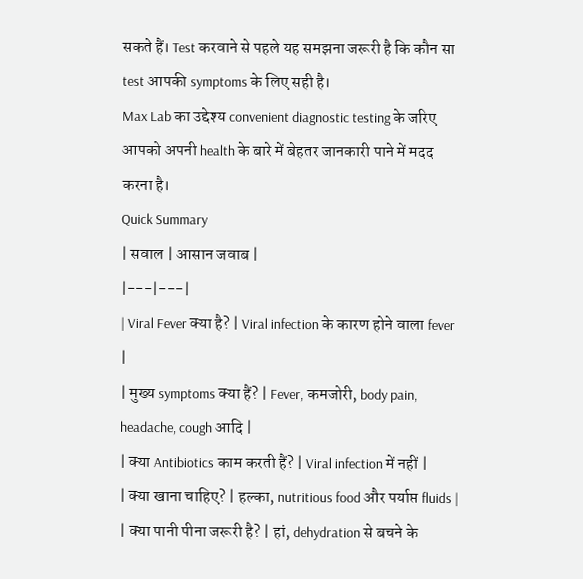सकते हैं। Test करवाने से पहले यह समझना जरूरी है कि कौन सा test आपकी symptoms के लिए सही है।
Max Lab का उद्देश्य convenient diagnostic testing के जरिए आपको अपनी health के बारे में बेहतर जानकारी पाने में मदद करना है।
Quick Summary
| सवाल | आसान जवाब |
|---|---|
| Viral Fever क्या है? | Viral infection के कारण होने वाला fever |
| मुख्य symptoms क्या हैं? | Fever, कमजोरी, body pain, headache, cough आदि |
| क्या Antibiotics काम करती हैं? | Viral infection में नहीं |
| क्या खाना चाहिए? | हल्का, nutritious food और पर्याप्त fluids |
| क्या पानी पीना जरूरी है? | हां, dehydration से बचने के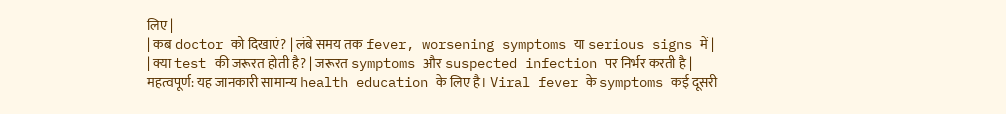लिए |
| कब doctor को दिखाएं? | लंबे समय तक fever, worsening symptoms या serious signs में |
| क्या test की जरूरत होती है? | जरूरत symptoms और suspected infection पर निर्भर करती है |
महत्वपूर्ण: यह जानकारी सामान्य health education के लिए है। Viral fever के symptoms कई दूसरी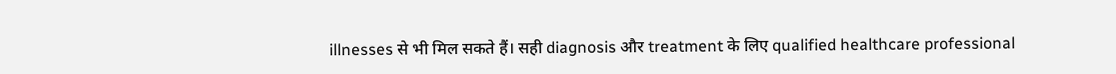illnesses से भी मिल सकते हैं। सही diagnosis और treatment के लिए qualified healthcare professional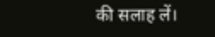की सलाह लें।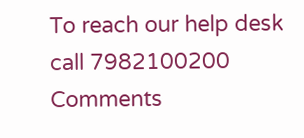To reach our help desk call 7982100200
Comments